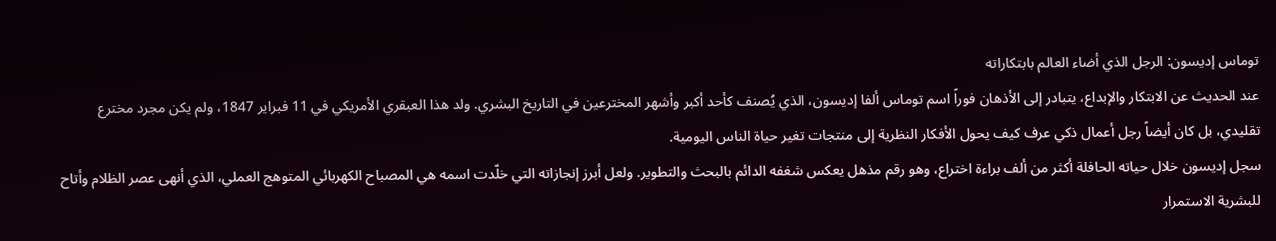توماس إديسون: الرجل الذي أضاء العالم بابتكاراته
عند الحديث عن الابتكار والإبداع، يتبادر إلى الأذهان فوراً اسم توماس ألفا إديسون، الذي يُصنف كأحد أكبر وأشهر المخترعين في التاريخ البشري. ولد هذا العبقري الأمريكي في 11 فبراير 1847، ولم يكن مجرد مخترع تقليدي، بل كان أيضاً رجل أعمال ذكي عرف كيف يحول الأفكار النظرية إلى منتجات تغير حياة الناس اليومية.
سجل إديسون خلال حياته الحافلة أكثر من ألف براءة اختراع، وهو رقم مذهل يعكس شغفه الدائم بالبحث والتطوير. ولعل أبرز إنجازاته التي خلّدت اسمه هي المصباح الكهربائي المتوهج العملي، الذي أنهى عصر الظلام وأتاح للبشرية الاستمرار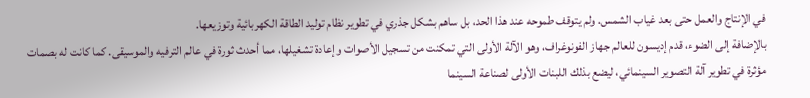في الإنتاج والعمل حتى بعد غياب الشمس. ولم يتوقف طموحه عند هذا الحد، بل ساهم بشكل جذري في تطوير نظام توليد الطاقة الكهربائية وتوزيعها.
بالإضافة إلى الضوء، قدم إديسون للعالم جهاز الفونوغراف، وهو الآلة الأولى التي تمكنت من تسجيل الأصوات وإعادة تشغيلها، مما أحدث ثورة في عالم الترفيه والموسيقى. كما كانت له بصمات مؤثرة في تطوير آلة التصوير السينمائي، ليضع بذلك اللبنات الأولى لصناعة السينما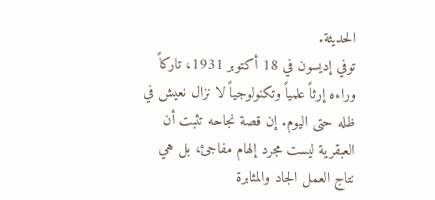الحديثة.
توفي إديسون في 18 أكتوبر 1931، تاركاً وراءه إرثاً علمياً وتكنولوجياً لا نزال نعيش في ظله حتى اليوم. إن قصة نجاحه تثبت أن العبقرية ليست مجرد إلهام مفاجئ، بل هي نتاج العمل الجاد والمثابرة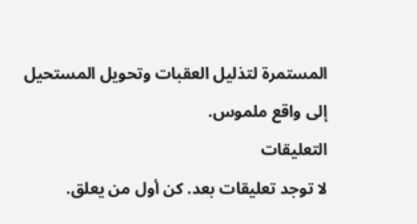المستمرة لتذليل العقبات وتحويل المستحيل إلى واقع ملموس.
التعليقات
لا توجد تعليقات بعد. كن أول من يعلق.